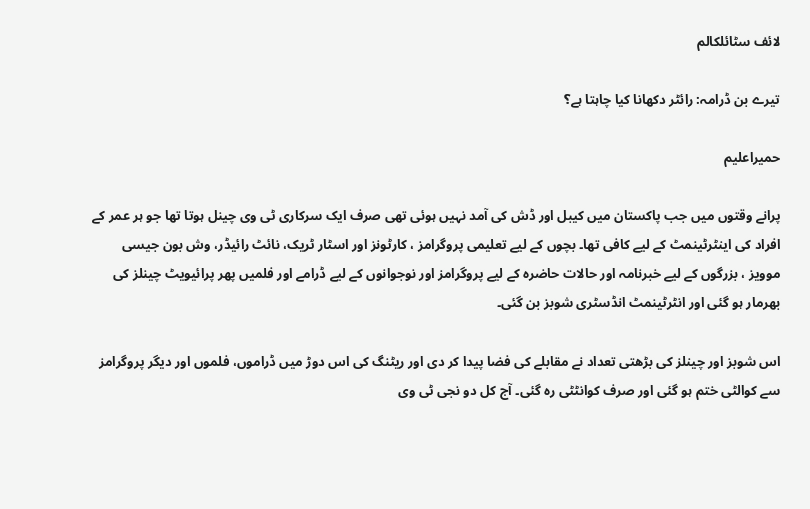لائف سٹائلکالم

تیرے بن ڈرامہ: رائٹر دکھانا کیا چاہتا ہے؟

حمیراعلیم

پرانے وقتوں میں جب پاکستان میں کیبل اور ڈش کی آمد نہیں ہوئی تھی صرف ایک سرکاری ٹی وی چینل ہوتا تھا جو ہر عمر کے افراد کی اینٹرٹینمٹ کے لیے کافی تھا۔ بچوں کے لیے تعلیمی پروگرامز ، کارٹونز اور اسٹار ٹریک، نائٹ رائیڈر، وش بون جیسی موویز ، بزرگوں کے لیے خبرنامہ اور حالات حاضرہ کے لیے پروگرامز اور نوجوانوں کے لیے ڈرامے اور فلمیں پھر پرائیویٹ چینلز کی بھرمار ہو گئی اور انٹرٹینمٹ انڈسٹری شوبز بن گئی۔

اس شوبز اور چینلز کی بڑھتی تعداد نے مقابلے کی فضا پیدا کر دی اور ریٹنگ کی اس دوڑ میں ڈراموں، فلموں اور دیگر پروگرامز سے کوالٹی ختم ہو گئی اور صرف کوانٹٹی رہ گئی۔ آج کل دو نجی ٹی وی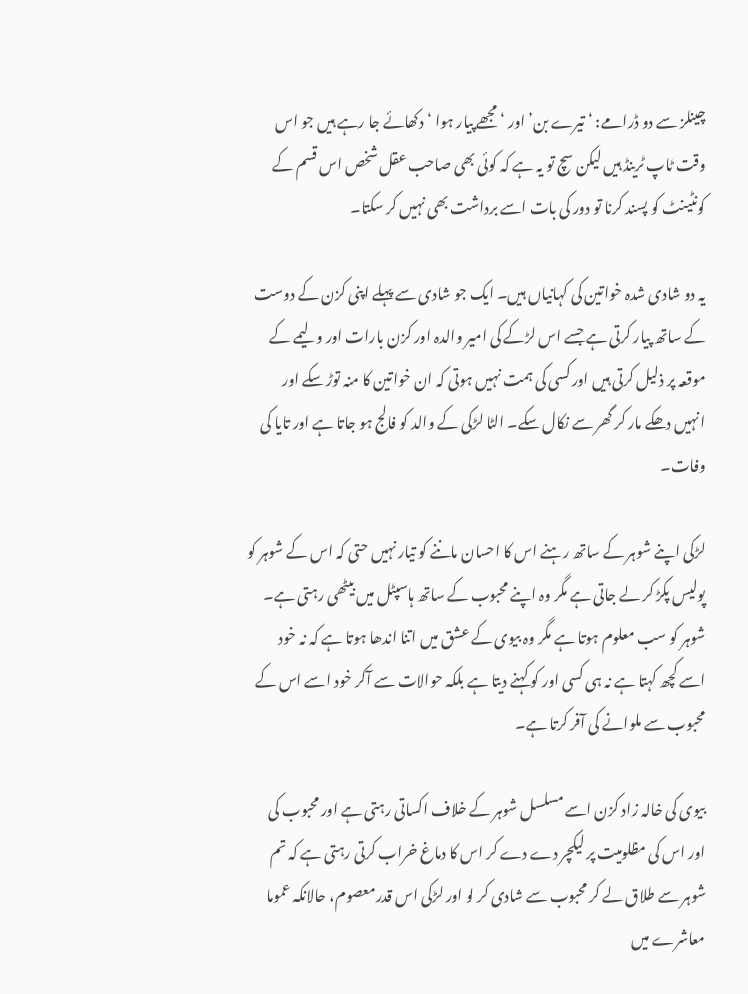چینلز سے دو ڈرامے: ‘ تیرے بن’ اور ‘ مجھے پیار ہوا ‘ دکھائے جا رہے ہیں جو اس وقت ٹاپ ٹرینڈ ہیں لیکن سچ تو یہ ہے کہ کوئی بھی صاحب عقل شخص اس قسم کے کونٹینٹ کو پسند کرنا تو دور کی بات اسے برداشت بھی نہیں کر سکتا۔

یہ دو شادی شدہ خواتین کی کہانیاں ہیں۔ ایک جو شادی سے پہلے اپنی کزن کے دوست کے ساتھ پیار کرتی ہے جسے اس لڑکے کی امیر والدہ اور کزن بارات اور ولیمے کے موقعہ پر ذلیل کرتی ہیں اور کسی کی ہمت نہیں ہوتی کہ ان خواتین کا منہ توڑ سکے اور انہیں دھکے مار کر گھر سے نکال سکے۔ الٹا لڑکی کے والد کو فالج ہو جاتا ہے اور تایا کی وفات۔

لڑکی اپنے شوہر کے ساتھ رہنے اس کا احسان ماننے کو تیار نہیں حتی کہ اس کے شوہر کو پولیس پکڑ کر لے جاتی ہے مگر وہ اپنے محبوب کے ساتھ ہاسپٹل میں بیٹھی رہتی ہے۔ شوہر کو سب معلوم ہوتا ہے مگر وہ بیوی کے عشق میں اتنا اندھا ہوتا ہے کہ نہ خود اسے کچھ کہتا ہے نہ ہی کسی اور کو کہنے دیتا ہے بلکہ حوالات سے آکر خود اسے اس کے محبوب سے ملوانے کی آفر کرتا ہے۔

بیوی کی خالہ زاد کزن اسے مسلسل شوہر کے خلاف اکساتی رہتی ہے اور محبوب کی اور اس کی مظلومیت پر لیکچر دے دے کر اس کا دماغ خراب کرتی رہتی ہے کہ تم شوہر سے طلاق لے کر محبوب سے شادی کر لو اور لڑکی اس قدرمعصوم، حالانکہ عموما معاشرے میں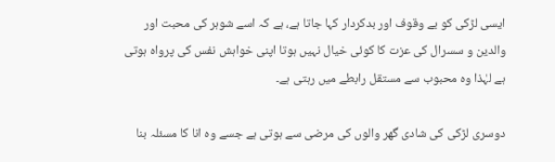ایسی لڑکی کو بے وقوف اور بدکردار کہا جاتا ہے، ہے کہ اسے شوہر کی محبت اور والدین و سسرال کی عزت کا کوئی خیال نہیں ہوتا اپنی خواہش نفس کی پرواہ ہوتی ہے لہٰذا وہ محبوب سے مستقل رابطے میں رہتی ہے۔

دوسری لڑکی کی شادی گھر والوں کی مرضی سے ہوتی ہے جسے وہ انا کا مسئلہ بنا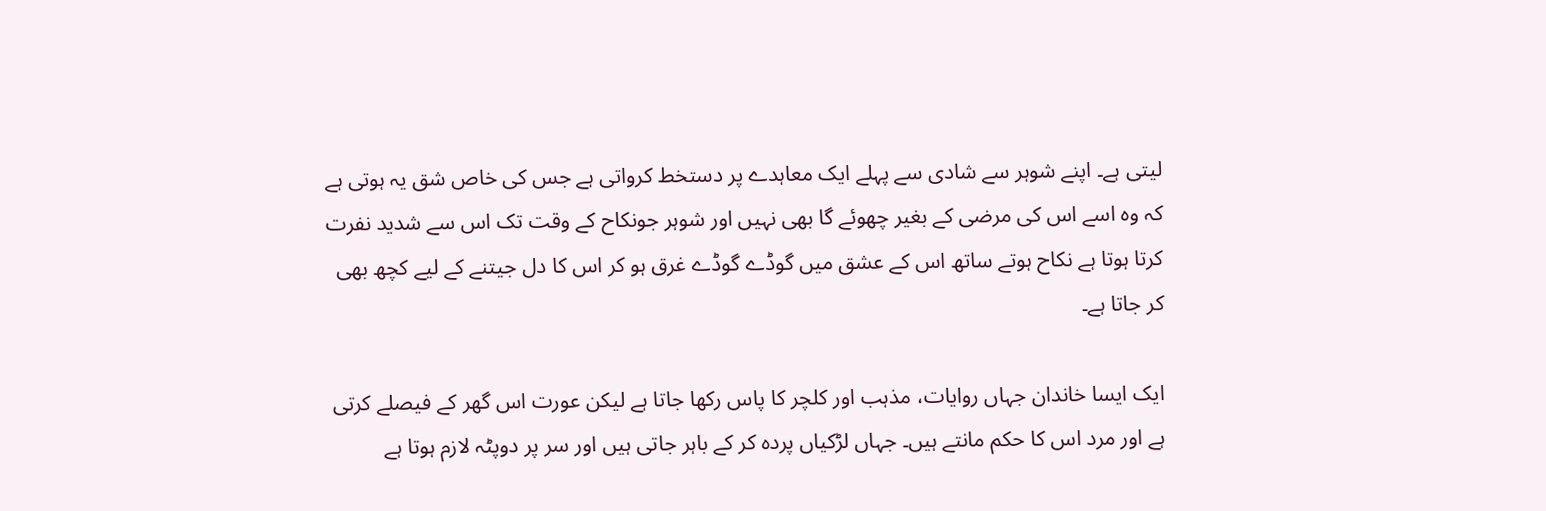لیتی ہے۔ اپنے شوہر سے شادی سے پہلے ایک معاہدے پر دستخط کرواتی ہے جس کی خاص شق یہ ہوتی ہے کہ وہ اسے اس کی مرضی کے بغیر چھوئے گا بھی نہیں اور شوہر جونکاح کے وقت تک اس سے شدید نفرت کرتا ہوتا ہے نکاح ہوتے ساتھ اس کے عشق میں گوڈے گوڈے غرق ہو کر اس کا دل جیتنے کے لیے کچھ بھی کر جاتا ہے۔

ایک ایسا خاندان جہاں روایات، مذہب اور کلچر کا پاس رکھا جاتا ہے لیکن عورت اس گھر کے فیصلے کرتی ہے اور مرد اس کا حکم مانتے ہیں۔ جہاں لڑکیاں پردہ کر کے باہر جاتی ہیں اور سر پر دوپٹہ لازم ہوتا ہے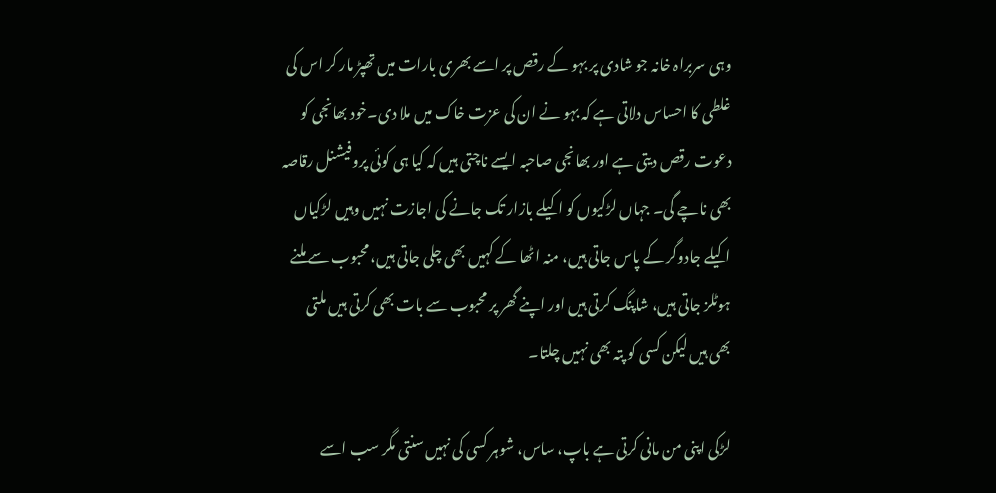وہی سربراہ خانہ جو شادی پر بہو کے رقص پر اسے بھری بارات میں تھپڑ مار کر اس کی غلطی کا احساس دلاتی ہے کہ بہو نے ان کی عزت خاک میں ملا دی۔خود بھانجی کو دعوت رقص دیتی ہے اور بھانجی صاحبہ ایسے ناچتی ہیں کہ کیا ہی کوئی پروفیشنل رقاصہ بھی ناچے گی۔ جہاں لڑکیوں کو اکیلے بازار تک جانے کی اجازت نہیں وہیں لڑکیاں اکیلے جادوگر کے پاس جاتی ہیں، منہ اٹھا کے کہیں بھی چلی جاتی ہیں، محبوب سے ملنے ہوٹلز جاتی ہیں، شاپنگ کرتی ہیں اور اپنے گھر پر محبوب سے بات بھی کرتی ہیں ملتی بھی ہیں لیکن کسی کو پتہ بھی نہیں چلتا۔

لڑکی اپنی من مانی کرتی ہے باپ، ساس، شوہر کسی کی نہیں سنتی مگر سب اسے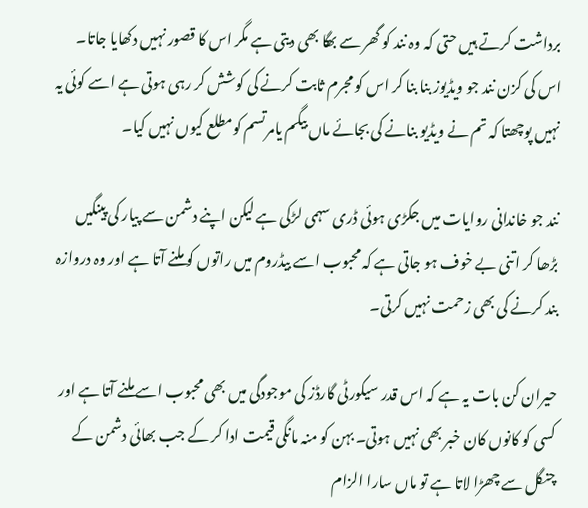برداشت کرتے ہیں حتی کہ وہ نند کو گھر سے بھگا بھی دیتی ہے مگر اس کا قصور نہیں دکھایا جاتا۔ اس کی کزن نند جو ویڈیوز بنا بنا کر اس کو مجرم ثابت کرنے کی کوشش کر رہی ہوتی ہے اسے کوئی یہ نہیں پوچھتا کہ تم نے ویڈیو بنانے کی بجائے ماں بیگم یامرتسم کومطلع کیوں نہیں کیا۔

نند جو خاندانی روایات میں جکڑی ہوئی ڈری سہمی لڑکی ہے لیکن اپنے دشمن سے پیار کی پینگیں بڑھا کر اتنی بے خوف ہو جاتی ہے کہ محبوب اسے بیڈروم میں راتوں کو ملنے آتا ہے اور وہ دروازہ بند کرنے کی بھی زحمت نہیں کرتی۔

حیران کن بات یہ ہے کہ اس قدر سیکورٹی گارڈز کی موجودگی میں بھی محبوب اسے ملنے آتا ہے اور کسی کو کانوں کان خبر بھی نہیں ہوتی۔ بہن کو منہ مانگی قیمت ادا کر کے جب بھائی دشمن کے چنگل سے چھڑا لاتا ہے تو ماں سارا الزام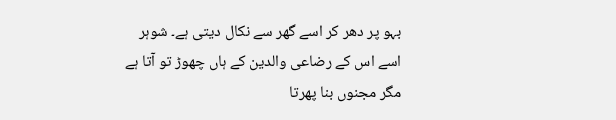بہو پر دھر کر اسے گھر سے نکال دیتی ہے۔ شوہر اسے اس کے رضاعی والدین کے ہاں چھوڑ تو آتا ہے مگر مجنوں بنا پھرتا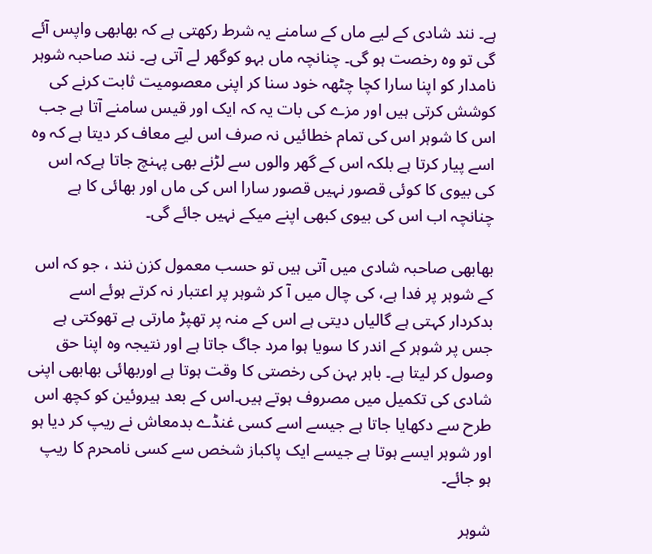ہے۔ نند شادی کے لیے ماں کے سامنے یہ شرط رکھتی ہے کہ بھابھی واپس آئے گی تو وہ رخصت ہو گی۔ چنانچہ ماں بہو کوگھر لے آتی ہے۔ نند صاحبہ شوہر نامدار کو اپنا سارا کچا چٹھہ خود سنا کر اپنی معصومیت ثابت کرنے کی کوشش کرتی ہیں اور مزے کی بات یہ کہ ایک اور قیس سامنے آتا ہے جب اس کا شوہر اس کی تمام خطائیں نہ صرف اس لیے معاف کر دیتا ہے کہ وہ اسے پیار کرتا ہے بلکہ اس کے گھر والوں سے لڑنے بھی پہنچ جاتا ہےکہ اس کی بیوی کا کوئی قصور نہیں قصور سارا اس کی ماں اور بھائی کا ہے چنانچہ اب اس کی بیوی کبھی اپنے میکے نہیں جائے گی۔

بھابھی صاحبہ شادی میں آتی ہیں تو حسب معمول کزن نند ، جو کہ اس کے شوہر پر فدا ہے، کی چال میں آ کر شوہر پر اعتبار نہ کرتے ہوئے اسے بدکردار کہتی ہے گالیاں دیتی ہے اس کے منہ پر تھپڑ مارتی ہے تھوکتی ہے جس پر شوہر کے اندر کا سویا ہوا مرد جاگ جاتا ہے اور نتیجہ وہ اپنا حق وصول کر لیتا ہے۔ باہر بہن کی رخصتی کا وقت ہوتا ہے اوربھائی بھابھی اپنی شادی کی تکمیل میں مصروف ہوتے ہیں۔اس کے بعد ہیروئین کو کچھ اس طرح سے دکھایا جاتا ہے جیسے اسے کسی غنڈے بدمعاش نے ریپ کر دیا ہو اور شوہر ایسے ہوتا ہے جیسے ایک پاکباز شخص سے کسی نامحرم کا ریپ ہو جائے۔

شوہر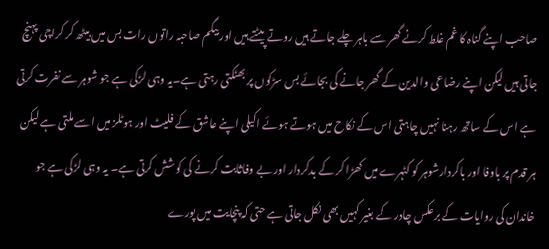صاحب اپنے گناہ کا غم غلط کرنے گھر سے باہر چلے جاتے ہیں روتے پیٹتے ہیں اور بیگم صاحبہ راتوں رات بس میں بیٹھ کر کراچی پہنچ جاتی ہیں لیکن اپنے رضاعی والدین کے گھر جانے کی بجائے بس سڑکوں پر بھٹکتی رہتی ہے۔یہ وہی لڑکی ہے جو شوہر سے نفرت کرتی ہے اس کے ساتھ رہنا نہیں چاہتی اس کے نکاح میں ہوتے ہوئے اکیلی اپنے عاشق کے فلیٹ اور ہوٹلز میں اسے ملتی ہے لیکن ہر قدم پر باوفا اور باکردارشوہر کو کٹہرے میں کھڑا کر کے بدکردار اور بے وفاثابت کرنے کی کوشش کرتی ہے۔ یہ وہی لڑکی ہے جو خاندان کی روایات کے برعکس چادر کے بغیر کہیں بھی نکل جاتی ہے حتی کہ پنچایت میں پورے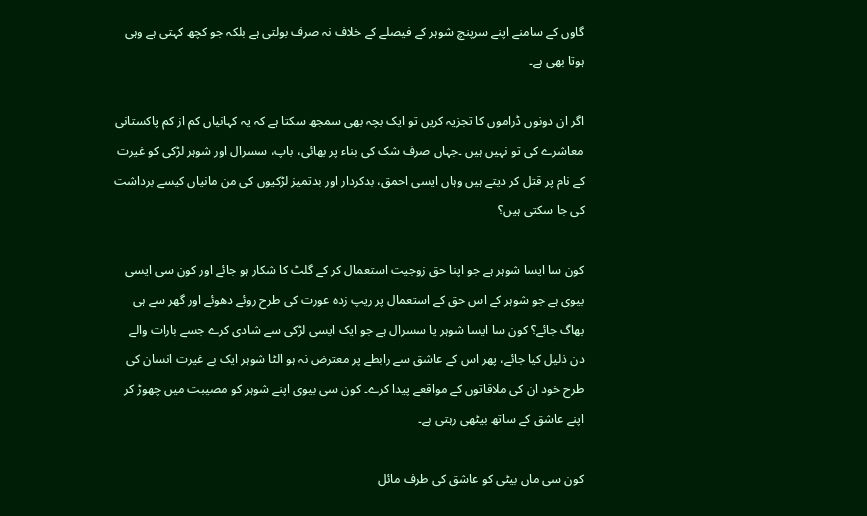گاوں کے سامنے اپنے سرپنچ شوہر کے فیصلے کے خلاف نہ صرف بولتی ہے بلکہ جو کچھ کہتی ہے وہی ہوتا بھی ہے۔

اگر ان دونوں ڈراموں کا تجزیہ کریں تو ایک بچہ بھی سمجھ سکتا ہے کہ یہ کہانیاں کم از کم پاکستانی معاشرے کی تو نہیں ہیں ۔جہاں صرف شک کی بناء پر بھائی، باپ، سسرال اور شوہر لڑکی کو غیرت کے نام پر قتل کر دیتے ہیں وہاں ایسی احمق، بدکردار اور بدتمیز لڑکیوں کی من مانیاں کیسے برداشت کی جا سکتی ہیں؟

کون سا ایسا شوہر ہے جو اپنا حق زوجیت استعمال کر کے گلٹ کا شکار ہو جائے اور کون سی ایسی بیوی ہے جو شوہر کے اس حق کے استعمال پر ریپ زدہ عورت کی طرح روئے دھوئے اور گھر سے ہی بھاگ جائے؟ کون سا ایسا شوہر یا سسرال ہے جو ایک ایسی لڑکی سے شادی کرے جسے بارات والے دن ذلیل کیا جائے، پھر اس کے عاشق سے رابطے پر معترض نہ ہو الٹا شوہر ایک بے غیرت انسان کی طرح خود ان کی ملاقاتوں کے مواقعے پیدا کرے۔ کون سی بیوی اپنے شوہر کو مصیبت میں چھوڑ کر اپنے عاشق کے ساتھ بیٹھی رہتی ہے۔

کون سی ماں بیٹی کو عاشق کی طرف مائل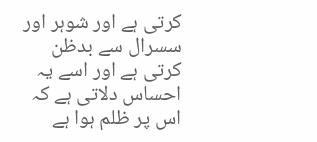کرتی ہے اور شوہر اور سسرال سے بدظن کرتی ہے اور اسے یہ احساس دلاتی ہے کہ اس پر ظلم ہوا ہے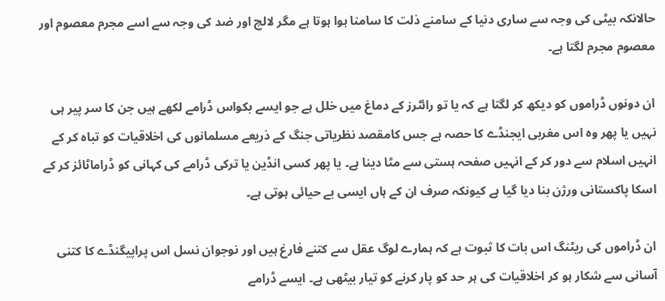حالانکہ بیٹی کی وجہ سے ساری دنیا کے سامنے ذلت کا سامنا ہوا ہوتا ہے مگر لالچ اور ضد کی وجہ سے اسے مجرم معصوم اور معصوم مجرم لگتا ہے۔

ان دونوں ڈراموں کو دیکھ کر لگتا ہے کہ یا تو رائٹرز کے دماغ میں خلل ہے جو ایسے بکواس ڈرامے لکھے ہیں جن کا سر پیر ہی نہیں یا پھر وہ اس مغربی ایجنڈے کا حصہ ہے جس کامقصد نظریاتی جنگ کے ذریعے مسلمانوں کی اخلاقیات کو تباہ کر کے انہیں اسلام سے دور کر کے انہیں صفحہ ہستی سے مٹا دینا ہے۔ یا پھر کسی انڈین یا ترکی ڈرامے کی کہانی کو ڈراماٹائز کر کے اسکا پاکستانی ورژن بنا دیا گیا ہے کیونکہ صرف ان کے ہاں ایسی بے حیائی ہوتی ہے۔

ان ڈراموں کی ریٹنگ اس بات کا ثبوت ہے کہ ہمارے لوگ عقل سے کتنے فارغ ہیں اور نوجوان نسل اس پراپیگنڈے کا کتنی آسانی سے شکار ہو کر اخلاقیات کی ہر حد کو پار کرنے کو تیار بیٹھی ہے۔ ایسے ڈرامے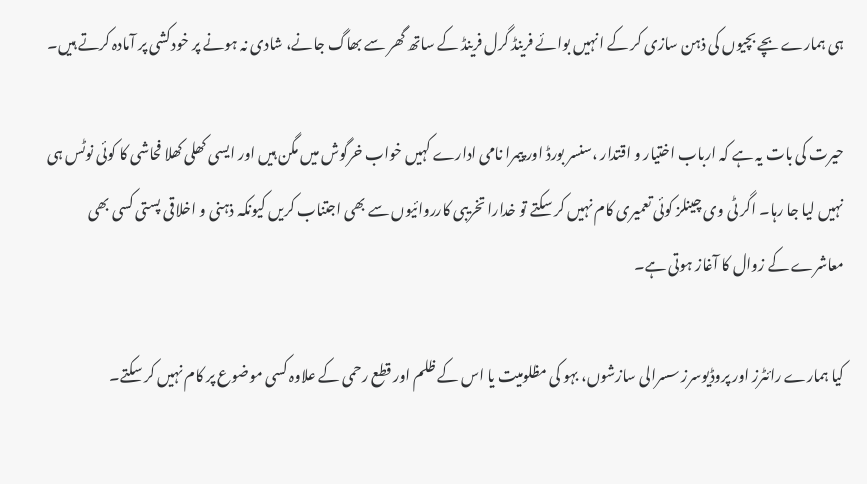ہی ہمارے بچے بچیوں کی ذہن سازی کر کے انہیں بوائے فرینڈ گرل فرینڈ کے ساتھ گھر سے بھاگ جانے، شادی نہ ہونے پر خودکشی پر آمادہ کرتے ہیں۔

حیرت کی بات یہ ہے کہ ارباب اختیار و اقتدار ،سنسر بورڈ اور پیمرا نامی ادارے کہیں خواب خرگوش میں مگن ہیں اور ایسی کھلی کھلا فحاشی کا کوئی نوٹس ہی نہیں لیا جا رہا۔ اگر ٹی وی چینلز کوئی تعمیری کام نہیں کر سکتے تو خدارا تخریبی کارروائیوں سے بھی اجتناب کریں کیونکہ ذہنی و اخلاقی پستی کسی بھی معاشرے کے زوال کا آغاز ہوتی ہے۔

کیا ہمارے رائٹرز اور پروڈیوسرز سسرالی سازشوں، بہو کی مظلومیت یا اس کے ظلم اور قطع رحمی کے علاوہ کسی موضوع پر کام نہیں کر سکتے۔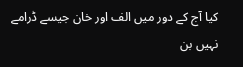کیا آج کے دور میں الف اور خان جیسے ڈرامے نہیں بن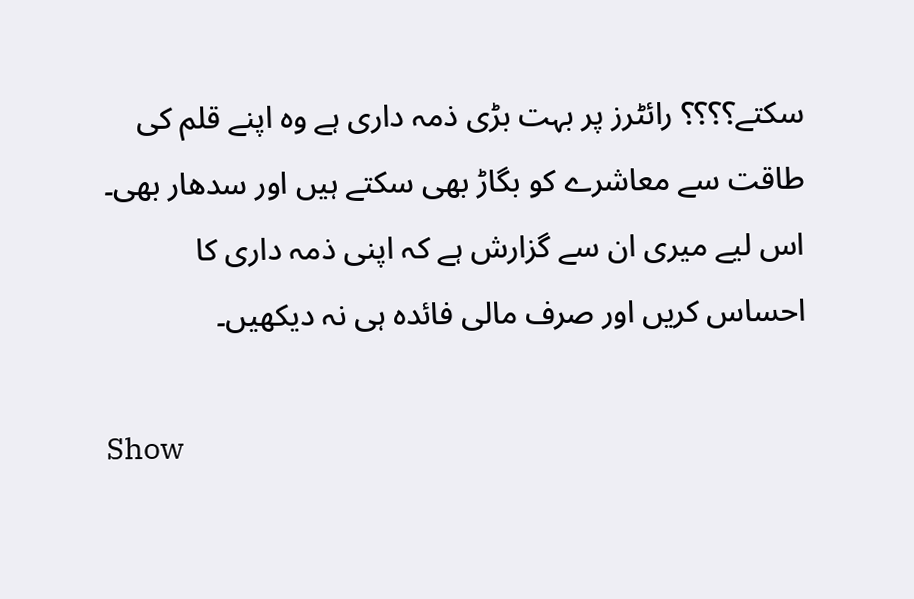سکتے؟؟؟؟ رائٹرز پر بہت بڑی ذمہ داری ہے وہ اپنے قلم کی طاقت سے معاشرے کو بگاڑ بھی سکتے ہیں اور سدھار بھی۔ اس لیے میری ان سے گزارش ہے کہ اپنی ذمہ داری کا احساس کریں اور صرف مالی فائدہ ہی نہ دیکھیں۔

Show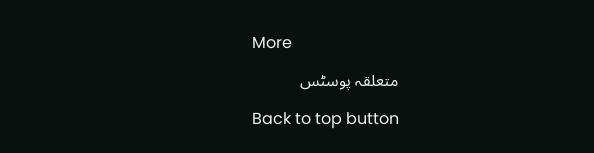More

متعلقہ پوسٹس

Back to top button